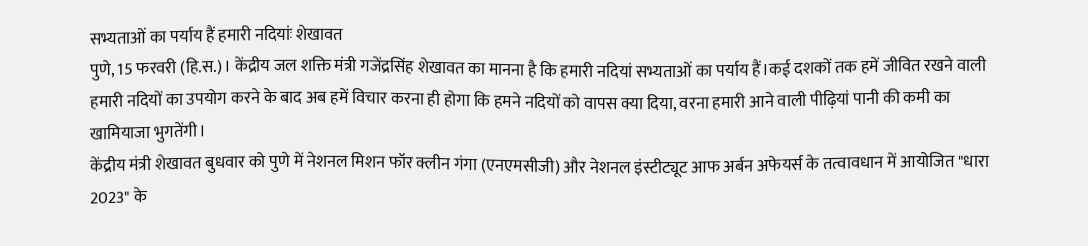सभ्यताओं का पर्याय हैं हमारी नदियांः शेखावत
पुणे, 15 फरवरी (हि.स.)। केंद्रीय जल शक्ति मंत्री गजेंद्रसिंह शेखावत का मानना है कि हमारी नदियां सभ्यताओं का पर्याय हैं।कई दशकों तक हमें जीवित रखने वाली हमारी नदियों का उपयोग करने के बाद अब हमें विचार करना ही होगा कि हमने नदियों को वापस क्या दिया, वरना हमारी आने वाली पीढ़ियां पानी की कमी का खामियाजा भुगतेंगी।
केंद्रीय मंत्री शेखावत बुधवार को पुणे में नेशनल मिशन फॉर क्लीन गंगा (एनएमसीजी) और नेशनल इंस्टीट्यूट आफ अर्बन अफेयर्स के तत्वावधान में आयोजित "धारा 2023" के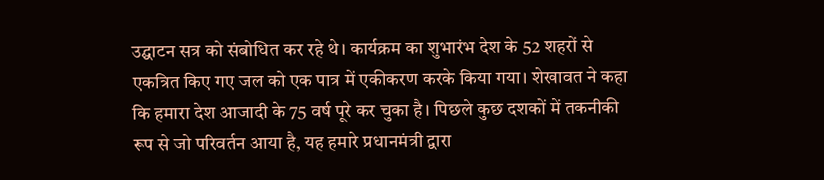उद्घाटन सत्र को संबोधित कर रहे थे। कार्यक्रम का शुभारंभ देश के 52 शहरों से एकत्रित किए गए जल को एक पात्र में एकीकरण करके किया गया। शेखावत ने कहा कि हमारा देश आजादी के 75 वर्ष पूरे कर चुका है। पिछले कुछ दशकों में तकनीकी रूप से जो परिवर्तन आया है, यह हमारे प्रधानमंत्री द्वारा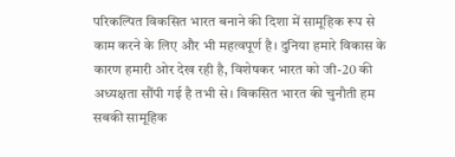परिकल्पित विकसित भारत बनाने की दिशा में सामूहिक रूप से काम करने के लिए और भी महत्वपूर्ण है। दुनिया हमारे विकास के कारण हमारी ओर देख रही है, विशेषकर भारत को जी-20 की अध्यक्षता सौंपी गई है तभी से। विकसित भारत की चुनौती हम सबकी सामूहिक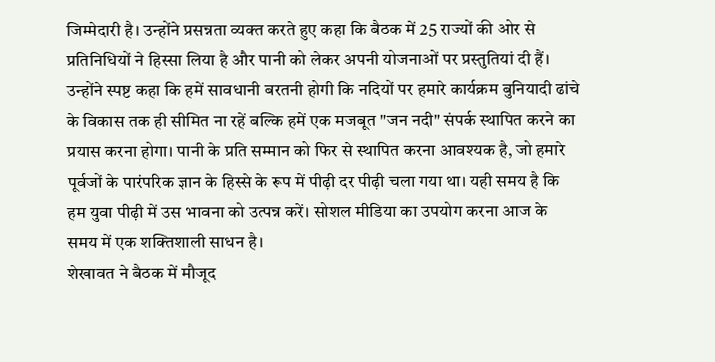जिम्मेदारी है। उन्होंने प्रसन्नता व्यक्त करते हुए कहा कि बैठक में 25 राज्यों की ओर से प्रतिनिधियों ने हिस्सा लिया है और पानी को लेकर अपनी योजनाओं पर प्रस्तुतियां दी हैं।
उन्होंने स्पष्ट कहा कि हमें सावधानी बरतनी होगी कि नदियों पर हमारे कार्यक्रम बुनियादी ढांचे के विकास तक ही सीमित ना रहें बल्कि हमें एक मजबूत "जन नदी" संपर्क स्थापित करने का प्रयास करना होगा। पानी के प्रति सम्मान को फिर से स्थापित करना आवश्यक है, जो हमारे पूर्वजों के पारंपरिक ज्ञान के हिस्से के रूप में पीढ़ी दर पीढ़ी चला गया था। यही समय है कि हम युवा पीढ़ी में उस भावना को उत्पन्न करें। सोशल मीडिया का उपयोग करना आज के समय में एक शक्तिशाली साधन है।
शेखावत ने बैठक में मौजूद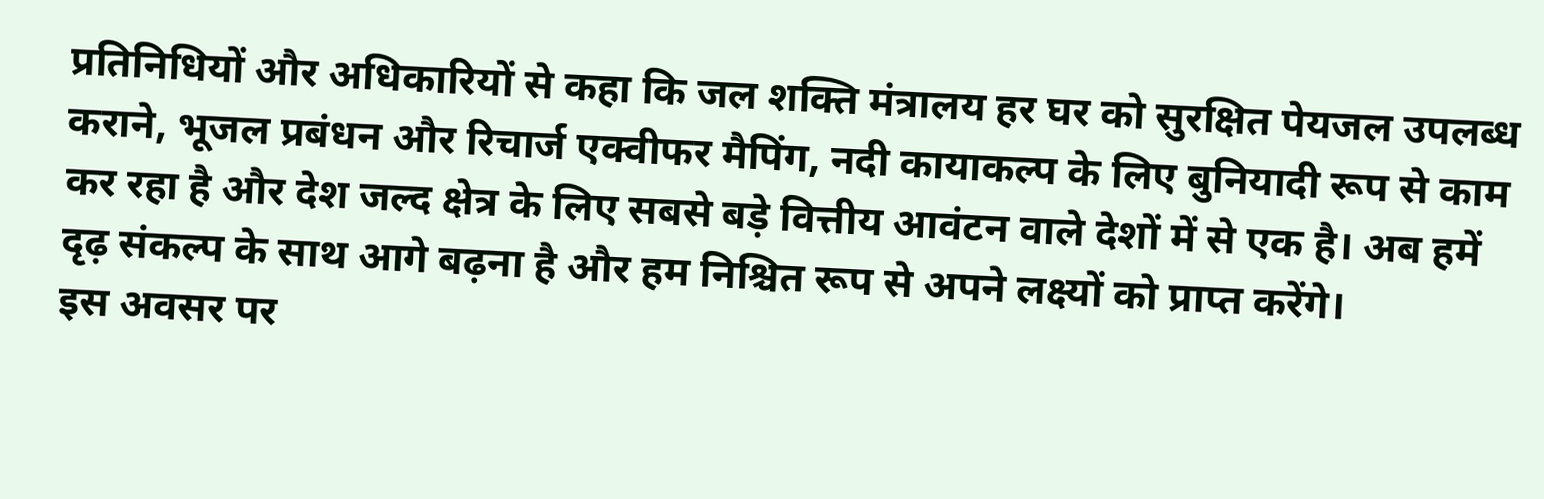प्रतिनिधियों और अधिकारियों से कहा कि जल शक्ति मंत्रालय हर घर को सुरक्षित पेयजल उपलब्ध कराने, भूजल प्रबंधन और रिचार्ज एक्वीफर मैपिंग, नदी कायाकल्प के लिए बुनियादी रूप से काम कर रहा है और देश जल्द क्षेत्र के लिए सबसे बड़े वित्तीय आवंटन वाले देशों में से एक है। अब हमें दृढ़ संकल्प के साथ आगे बढ़ना है और हम निश्चित रूप से अपने लक्ष्यों को प्राप्त करेंगे।
इस अवसर पर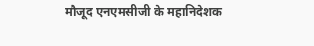मौजूद एनएमसीजी के महानिदेशक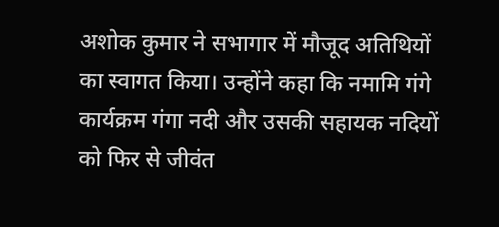अशोक कुमार ने सभागार में मौजूद अतिथियों का स्वागत किया। उन्होंने कहा कि नमामि गंगे कार्यक्रम गंगा नदी और उसकी सहायक नदियों को फिर से जीवंत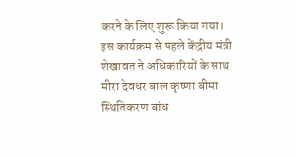करने के लिए शुरू किया गया। इस कार्यक्रम से पहले केंद्रीय मंत्री शेखावत ने अधिकारियों के साथ मीरा देवधर बाल कृष्णा बीमा स्थितिकरण बांध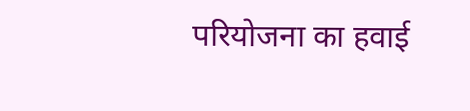परियोजना का हवाई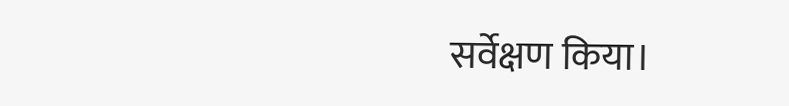सर्वेक्षण किया।